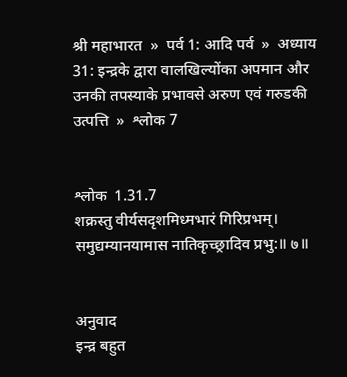श्री महाभारत  »  पर्व 1: आदि पर्व  »  अध्याय 31: इन्द्रके द्वारा वालखिल्योंका अपमान और उनकी तपस्याके प्रभावसे अरुण एवं गरुडकी उत्पत्ति  »  श्लोक 7


श्लोक  1.31.7
शक्रस्तु वीर्यसदृशमिध्मभारं गिरिप्रभम्।
समुद्यम्यानयामास नातिकृच्छ्रादिव प्रभु:॥ ७॥


अनुवाद
इन्द्र बहुत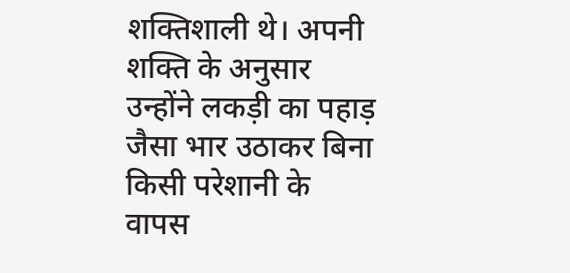शक्तिशाली थे। अपनी शक्ति के अनुसार उन्होंने लकड़ी का पहाड़ जैसा भार उठाकर बिना किसी परेशानी के वापस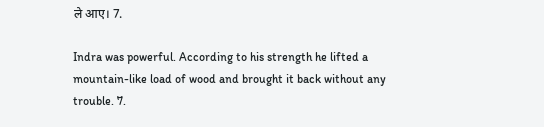ले आए। 7.

Indra was powerful. According to his strength he lifted a mountain-like load of wood and brought it back without any trouble. 7.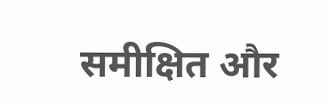समीक्षित और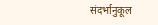संदर्भानुकूल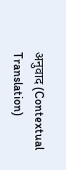अनुवाद (Contextual Translation)